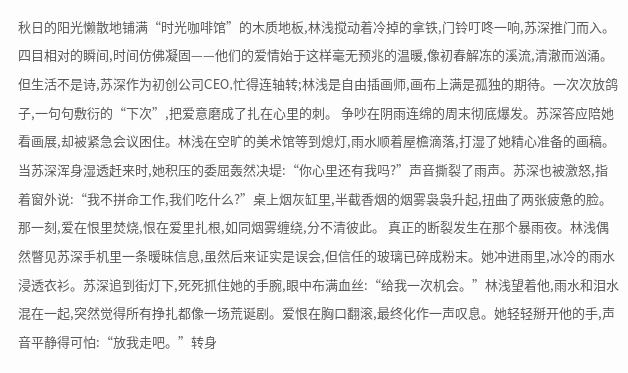秋日的阳光懒散地铺满“时光咖啡馆”的木质地板,林浅搅动着冷掉的拿铁,门铃叮咚一响,苏深推门而入。四目相对的瞬间,时间仿佛凝固——他们的爱情始于这样毫无预兆的温暖,像初春解冻的溪流,清澈而汹涌。但生活不是诗,苏深作为初创公司CEO,忙得连轴转;林浅是自由插画师,画布上满是孤独的期待。一次次放鸽子,一句句敷衍的“下次”,把爱意磨成了扎在心里的刺。 争吵在阴雨连绵的周末彻底爆发。苏深答应陪她看画展,却被紧急会议困住。林浅在空旷的美术馆等到熄灯,雨水顺着屋檐滴落,打湿了她精心准备的画稿。当苏深浑身湿透赶来时,她积压的委屈轰然决堤:“你心里还有我吗?”声音撕裂了雨声。苏深也被激怒,指着窗外说:“我不拼命工作,我们吃什么?”桌上烟灰缸里,半截香烟的烟雾袅袅升起,扭曲了两张疲惫的脸。那一刻,爱在恨里焚烧,恨在爱里扎根,如同烟雾缠绕,分不清彼此。 真正的断裂发生在那个暴雨夜。林浅偶然瞥见苏深手机里一条暧昧信息,虽然后来证实是误会,但信任的玻璃已碎成粉末。她冲进雨里,冰冷的雨水浸透衣衫。苏深追到街灯下,死死抓住她的手腕,眼中布满血丝:“给我一次机会。”林浅望着他,雨水和泪水混在一起,突然觉得所有挣扎都像一场荒诞剧。爱恨在胸口翻滚,最终化作一声叹息。她轻轻掰开他的手,声音平静得可怕:“放我走吧。”转身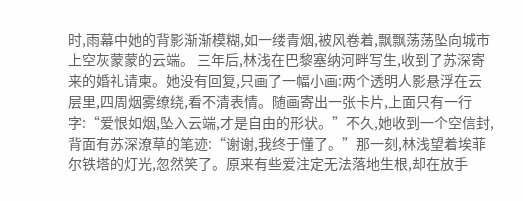时,雨幕中她的背影渐渐模糊,如一缕青烟,被风卷着,飘飘荡荡坠向城市上空灰蒙蒙的云端。 三年后,林浅在巴黎塞纳河畔写生,收到了苏深寄来的婚礼请柬。她没有回复,只画了一幅小画:两个透明人影悬浮在云层里,四周烟雾缭绕,看不清表情。随画寄出一张卡片,上面只有一行字:“爱恨如烟,坠入云端,才是自由的形状。”不久,她收到一个空信封,背面有苏深潦草的笔迹:“谢谢,我终于懂了。”那一刻,林浅望着埃菲尔铁塔的灯光,忽然笑了。原来有些爱注定无法落地生根,却在放手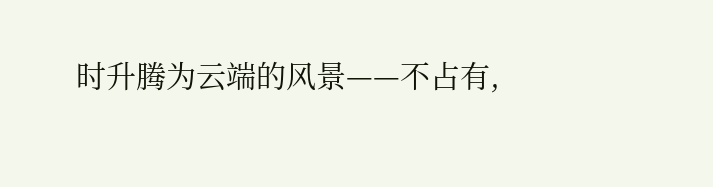时升腾为云端的风景——不占有,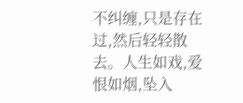不纠缠,只是存在过,然后轻轻散去。人生如戏,爱恨如烟,坠入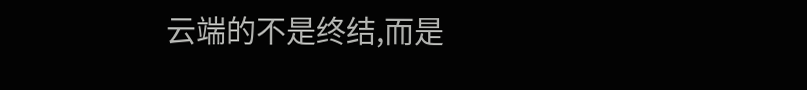云端的不是终结,而是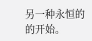另一种永恒的的开始。